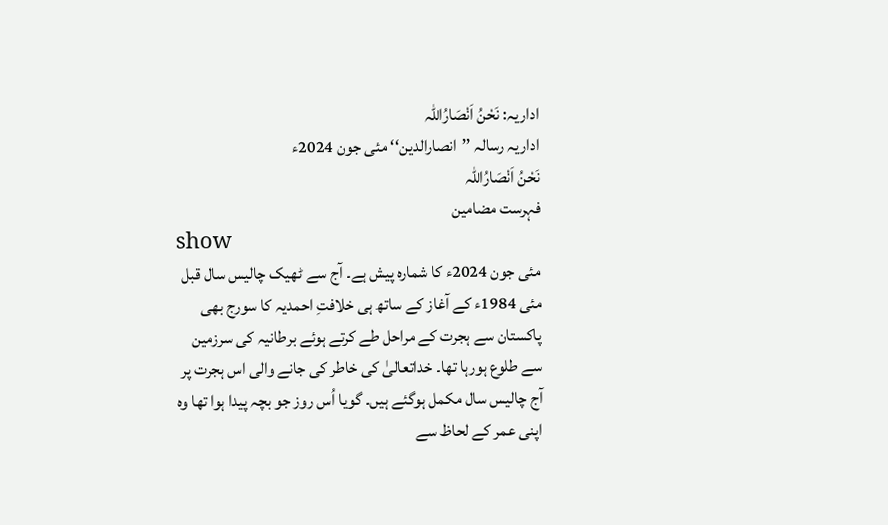اداریہ: نَحْنُ اَنْصَارُاللہ
اداریہ رسالہ ’’انصارالدین‘‘ مئی جون 2024ء
نَحْنُ اَنْصَارُاللّٰہ
فہرست مضامین
show
مئی جون 2024ء کا شمارہ پیش ہے۔ آج سے ٹھیک چالیس سال قبل مئی 1984ء کے آغاز کے ساتھ ہی خلافتِ احمدیہ کا سورج بھی پاکستان سے ہجرت کے مراحل طے کرتے ہوئے برطانیہ کی سرزمین سے طلوع ہورہا تھا۔ خداتعالیٰ کی خاطر کی جانے والی اس ہجرت پر آج چالیس سال مکمل ہوگئے ہیں۔ گویا اُس روز جو بچہ پیدا ہوا تھا وہ اپنی عمر کے لحاظ سے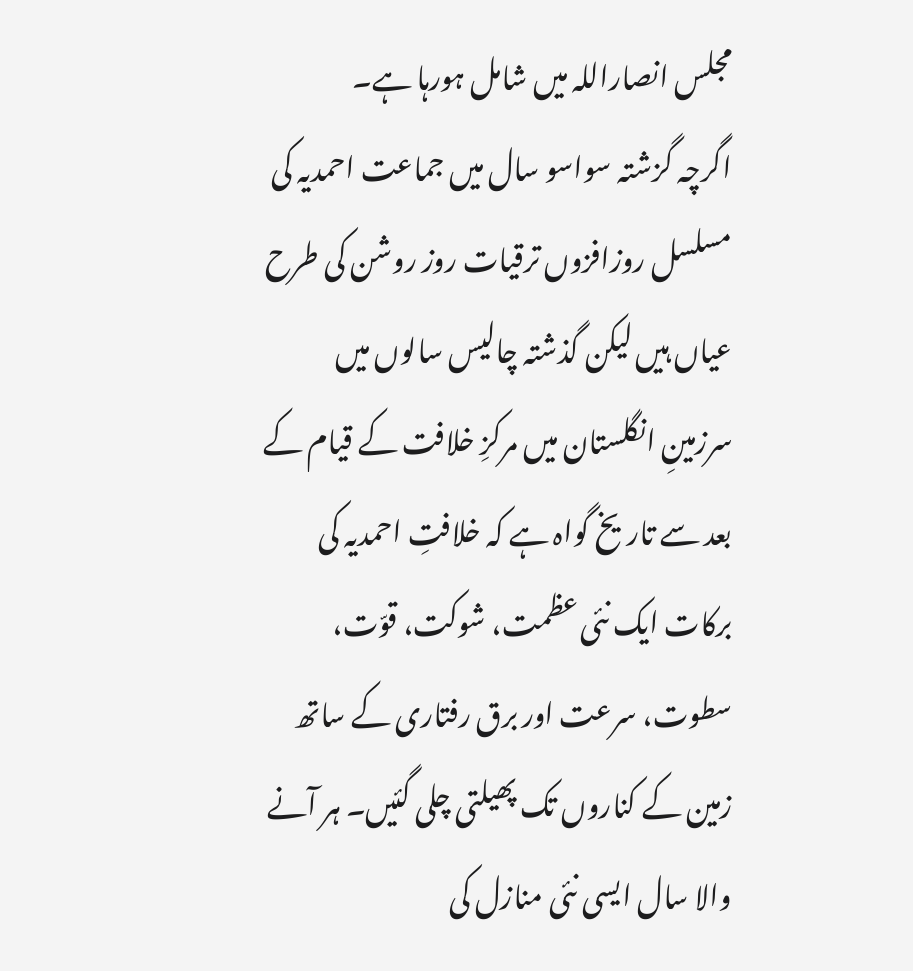مجلس انصاراللہ میں شامل ہورہا ہے۔
اگرچہ گزشتہ سواسو سال میں جماعت احمدیہ کی مسلسل روزافزوں ترقیات روز روشن کی طرح عیاں ہیں لیکن گذشتہ چالیس سالوں میں سرزمینِ انگلستان میں مرکزِ خلافت کے قیام کے بعد سے تاریخ گواہ ہے کہ خلافتِ احمدیہ کی برکات ایک نئی عظمت، شوکت، قوّت، سطوت، سرعت اور برق رفتاری کے ساتھ زمین کے کناروں تک پھیلتی چلی گئیں۔ ہر آنے والا سال ایسی نئی منازل کی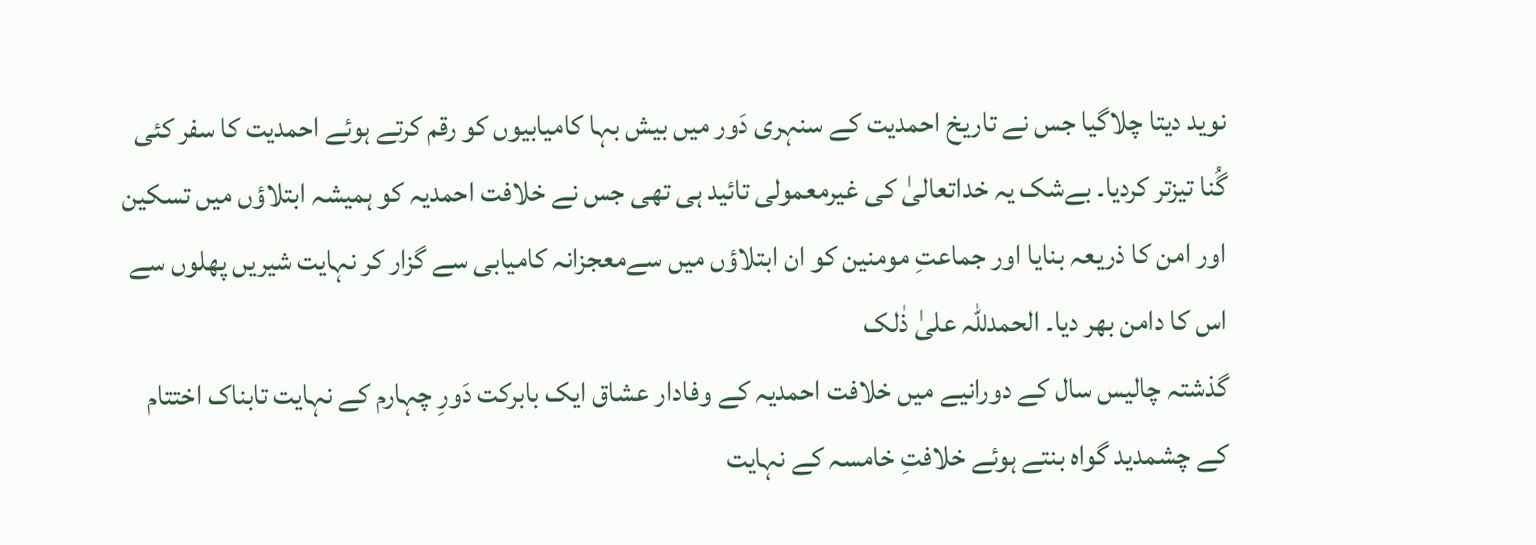نوید دیتا چلاگیا جس نے تاریخ احمدیت کے سنہری دَور میں بیش بہا کامیابیوں کو رقم کرتے ہوئے احمدیت کا سفر کئی گُنا تیزتر کردیا۔ بےشک یہ خداتعالیٰ کی غیرمعمولی تائید ہی تھی جس نے خلافت احمدیہ کو ہمیشہ ابتلاؤں میں تسکین اور امن کا ذریعہ بنایا اور جماعتِ مومنین کو ان ابتلاؤں میں سےمعجزانہ کامیابی سے گزار کر نہایت شیریں پھلوں سے اس کا دامن بھر دیا۔ الحمدللّٰہ علیٰ ذٰلک
گذشتہ چالیس سال کے دورانیے میں خلافت احمدیہ کے وفادار عشاق ایک بابرکت دَورِ چہارم کے نہایت تابناک اختتام کے چشمدید گواہ بنتے ہوئے خلافتِ خامسہ کے نہایت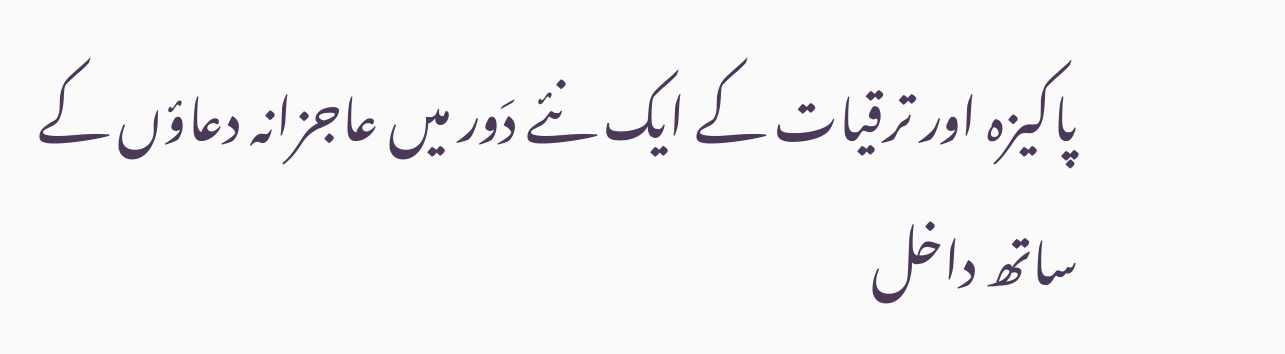پاکیزہ اور ترقیات کے ایک نئے دَور میں عاجزانہ دعاؤں کے ساتھ داخل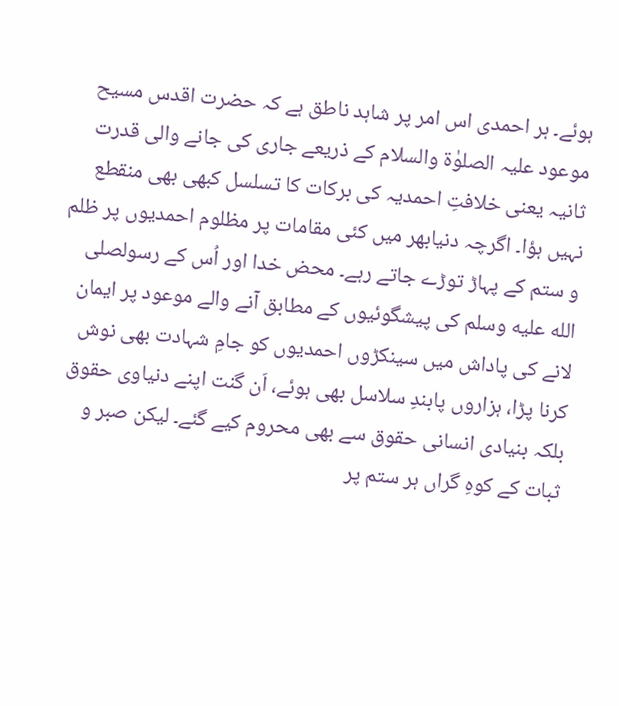ہوئے۔ ہر احمدی اس امر پر شاہد ناطق ہے کہ حضرت اقدس مسیح موعود علیہ الصلوٰۃ والسلام کے ذریعے جاری کی جانے والی قدرت ثانیہ یعنی خلافتِ احمدیہ کی برکات کا تسلسل کبھی بھی منقطع نہیں ہؤا۔ اگرچہ دنیابھر میں کئی مقامات پر مظلوم احمدیوں پر ظلم و ستم کے پہاڑ توڑے جاتے رہے۔ محض خدا اور اُس کے رسولصلى الله عليه وسلم کی پیشگوئیوں کے مطابق آنے والے موعود پر ایمان لانے کی پاداش میں سینکڑوں احمدیوں کو جامِ شہادت بھی نوش کرنا پڑا، ہزاروں پابندِ سلاسل بھی ہوئے، اَن گنت اپنے دنیاوی حقوق بلکہ بنیادی انسانی حقوق سے بھی محروم کیے گئے۔ لیکن صبر و ثبات کے کوہِ گراں ہر ستم پر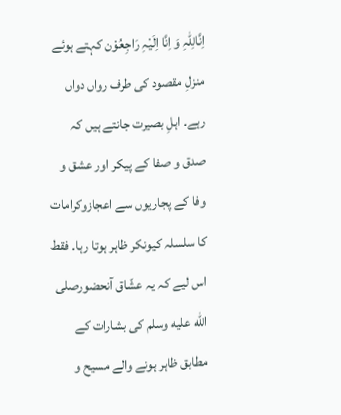اِنَّالِلّہِ وَ اِنَّا اِلَیْہِ رَاجِعُوْن کہتے ہوئے منزلِ مقصود کی طرف رواں دواں رہے۔ اہلِ بصیرت جانتے ہیں کہ صدق و صفا کے پیکر اور عشق و وفا کے پجاریوں سے اعجازوکرامات کا سلسلہ کیونکر ظاہر ہوتا رہا۔ فقط اس لیے کہ یہ عشّاق آنحضورصلى الله عليه وسلم کی بشارات کے مطابق ظاہر ہونے والے مسیح و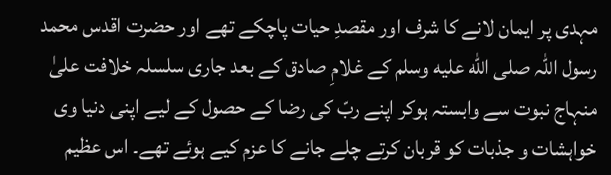مہدی پر ایمان لانے کا شرف اور مقصدِ حیات پاچکے تھے اور حضرت اقدس محمد رسول اللہ صلى الله عليه وسلم کے غلامِ صادق کے بعد جاری سلسلہ خلافت علیٰ منہاج نبوت سے وابستہ ہوکر اپنے ربّ کی رضا کے حصول کے لیے اپنی دنیا وی خواہشات و جذبات کو قربان کرتے چلے جانے کا عزم کیے ہوئے تھے۔ اس عظیم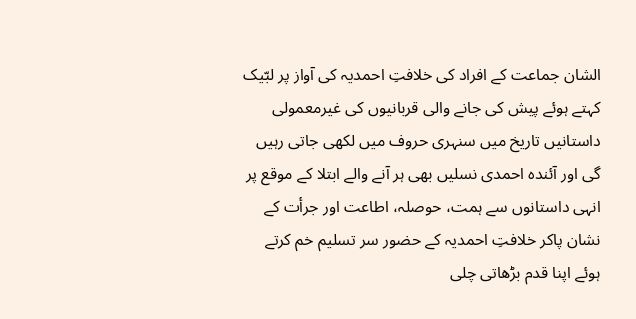الشان جماعت کے افراد کی خلافتِ احمدیہ کی آواز پر لبّیک کہتے ہوئے پیش کی جانے والی قربانیوں کی غیرمعمولی داستانیں تاریخ میں سنہری حروف میں لکھی جاتی رہیں گی اور آئندہ احمدی نسلیں بھی ہر آنے والے ابتلا کے موقع پر انہی داستانوں سے ہمت، حوصلہ، اطاعت اور جرأت کے نشان پاکر خلافتِ احمدیہ کے حضور سر تسلیم خم کرتے ہوئے اپنا قدم بڑھاتی چلی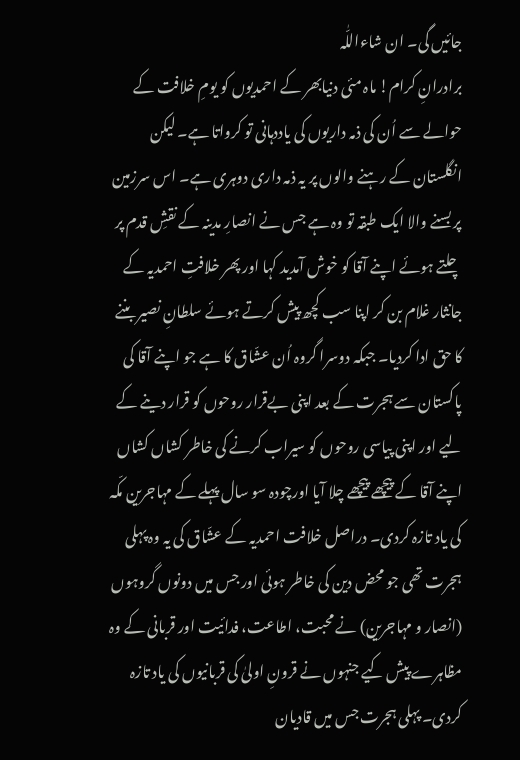جائیں گی۔ ان شاءاللّٰہ
برادرانِ کرام! ماہ مئی دنیابھر کے احمدیوں کو یومِ خلافت کے حوالے سے اُن کی ذمہ داریوں کی یاددہانی تو کرواتا ہے۔ لیکن انگلستان کے رہنے والوں پر یہ ذمہ داری دوہری ہے۔ اس سرزمین پر بسنے والا ایک طبقہ تو وہ ہے جس نے انصارِ مدینہ کے نقشِ قدم پر چلتے ہوئے اپنے آقا کو خوش آمدید کہا اور پھر خلافتِ احمدیہ کے جانثار غلام بن کر اپنا سب کچھ پیش کرتے ہوئے سلطانِ نصیر بننے کا حق ادا کردیا۔ جبکہ دوسرا گروہ اُن عشّاق کا ہے جو اپنے آقا کی پاکستان سے ہجرت کے بعد اپنی بےقرار روحوں کو قرار دینے کے لیے اور اپنی پیاسی روحوں کو سیراب کرنے کی خاطر کشاں کشاں اپنے آقا کے پیچھے پیچھے چلا آیا اورچودہ سو سال پہلے کے مہاجرین مکّہ کی یاد تازہ کردی۔ دراصل خلافت احمدیہ کے عشّاق کی یہ وہ پہلی ہجرت تھی جو محض دین کی خاطر ہوئی اور جس میں دونوں گروہوں (انصار و مہاجرین) نے محبت، اطاعت، فدائیت اور قربانی کے وہ مظاہرے پیش کیے جنہوں نے قرونِ اولیٰ کی قربانیوں کی یاد تازہ کردی۔ پہلی ہجرت جس میں قادیان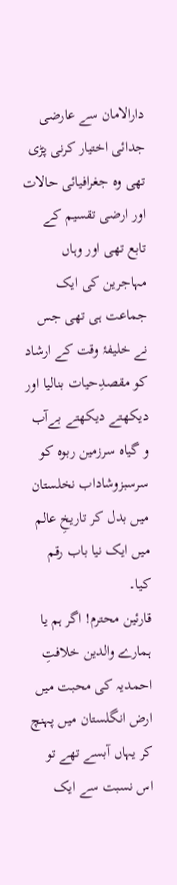دارالامان سے عارضی جدائی اختیار کرنی پڑی تھی وہ جغرافیائی حالات اور ارضی تقسیم کے تابع تھی اور وہاں مہاجرین کی ایک جماعت ہی تھی جس نے خلیفۂ وقت کے ارشاد کو مقصدِحیات بنالیا اور دیکھتے دیکھتے بےآب و گیاہ سرزمین ربوہ کو سرسبزوشاداب نخلستان میں بدل کر تاریخِ عالم میں ایک نیا باب رقم کیا۔
قارئین محترم! اگر ہم یا ہمارے والدین خلافتِ احمدیہ کی محبت میں ارض انگلستان میں پہنچ کر یہاں آبسے تھے تو اس نسبت سے ایک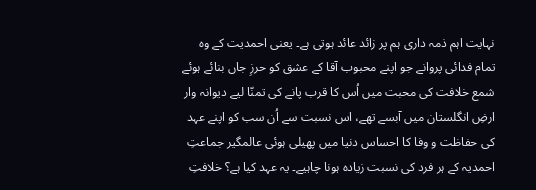نہایت اہم ذمہ داری ہم پر زائد عائد ہوتی ہے۔ یعنی احمدیت کے وہ تمام فدائی پروانے جو اپنے محبوب آقا کے عشق کو حرزِ جاں بنائے ہوئے شمع خلافت کی محبت میں اُس کا قرب پانے کی تمنّا لیے دیوانہ وار ارضِ انگلستان میں آبسے تھے، اس نسبت سے اُن سب کو اپنے عہد کی حفاظت و وفا کا احساس دنیا میں پھیلی ہوئی عالمگیر جماعتِ احمدیہ کے ہر فرد کی نسبت زیادہ ہونا چاہیے۔ یہ عہد کیا ہے؟ خلافتِ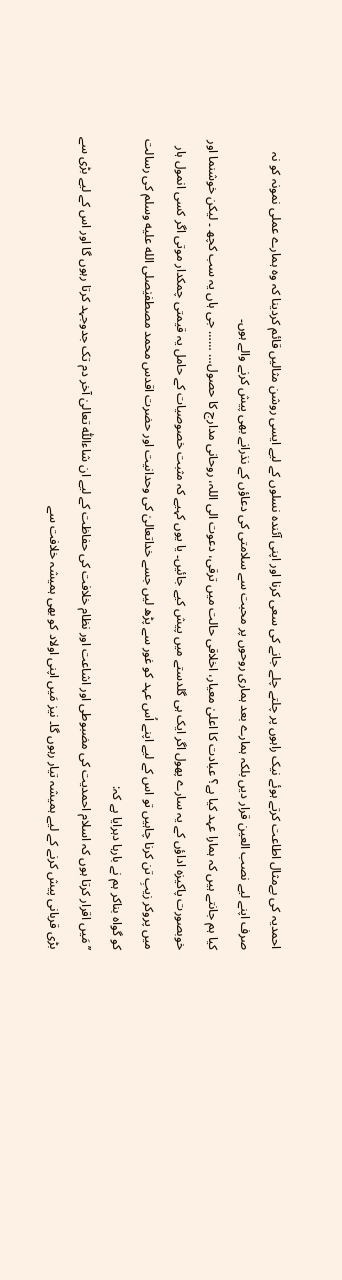احمدیہ کی بےمثال اطاعت کرتے ہوئے نیک راہوں پر چلتے چلے جانے کی سعی کرنا اور اپنی آئندہ نسلوں کے لیے ایسی روشن مثالیں قائم کردینا کہ وہ ہمارے عملی نمونہ کو نہ صرف اپنے لیے نصب العین قرار دیں بلکہ ہمارے بعد ہماری روحوں پر محبت سے سلامتی کی دعاؤں کے نذرانے بھی پیش کرنے والے ہوں۔
کیا ہم جانتے ہیں کہ ہمارا عہد کیا ہے؟ عبادت کا اعلیٰ معیار، اخلاقی حالت میں ترقی، دعوت الی اللہ، روحانی مدارج کا حصول… …… جی ہاں یہ سب کچھ ۔ لیکن خوشنما اور خوبصورت پاکیزہ اداؤں کے یہ سارے پھول اگر ایک ہی گلدستے میں پیش کیے جائیں۔ یا یوں کہیے کہ مثبت خصوصیات کے حامل یہ قیمتی چمکدار موتی اگر کسی انمول ہار میں پروکر زیبِ تن کرنا چاہیں تو اس کے لیے اپنے اُس عہد کو غور سے پڑھ لیں جسے خداتعالیٰ کی وحدانیت اور حضرت اقدس محمد مصطفیٰصلى الله عليه وسلم کی رسالت کو گواہ بناکر ہم نے بارہا دہرایا ہے کہ:
’’مَیں اقرار کرتا ہوں کہ اسلام احمدیت کی مضبوطی اور اشاعت اور نظام خلافت کی حفاظت کے لیے ان شاءاللّٰہ تعالیٰ آخر دم تک جدوجہد کرتا رہوں گا اور اس کے لیے بڑی سے بڑی قربانی پیش کرنے کے لیے ہمیشہ تیار رہوں گا۔ نیز مَیں اپنی اولاد کو بھی ہمیشہ خلافت سے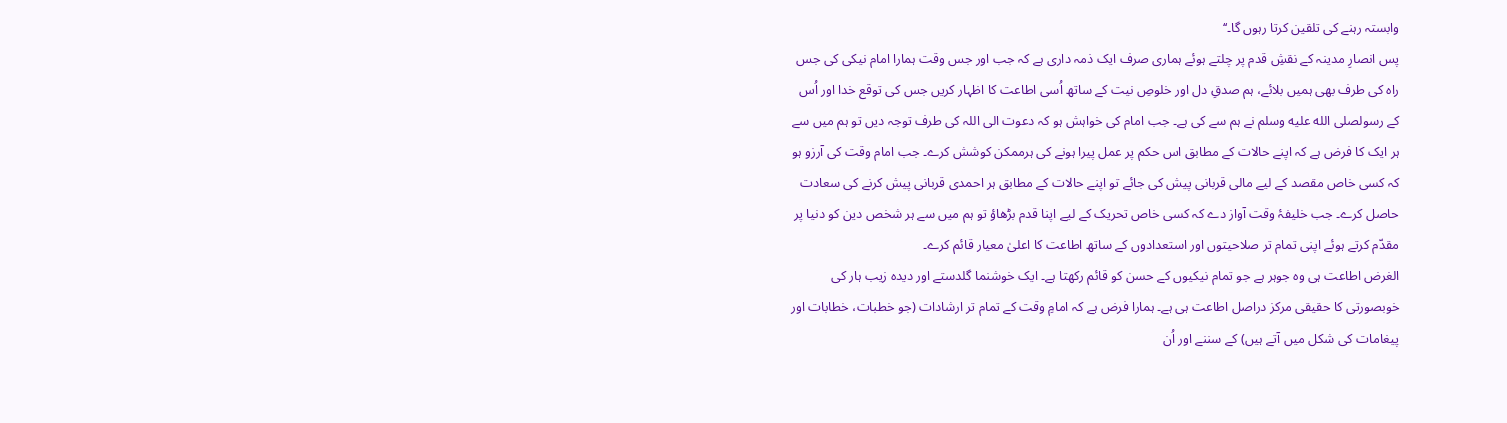وابستہ رہنے کی تلقین کرتا رہوں گا۔‘‘
پس انصارِ مدینہ کے نقشِ قدم پر چلتے ہوئے ہماری صرف ایک ذمہ داری ہے کہ جب اور جس وقت ہمارا امام نیکی کی جس راہ کی طرف بھی ہمیں بلائے، ہم صدقِ دل اور خلوصِ نیت کے ساتھ اُسی اطاعت کا اظہار کریں جس کی توقع خدا اور اُس کے رسولصلى الله عليه وسلم نے ہم سے کی ہے۔ جب امام کی خواہش ہو کہ دعوت الی اللہ کی طرف توجہ دیں تو ہم میں سے ہر ایک کا فرض ہے کہ اپنے حالات کے مطابق اس حکم پر عمل پیرا ہونے کی ہرممکن کوشش کرے۔ جب امام وقت کی آرزو ہو کہ کسی خاص مقصد کے لیے مالی قربانی پیش کی جائے تو اپنے حالات کے مطابق ہر احمدی قربانی پیش کرنے کی سعادت حاصل کرے۔ جب خلیفۂ وقت آواز دے کہ کسی خاص تحریک کے لیے اپنا قدم بڑھاؤ تو ہم میں سے ہر شخص دین کو دنیا پر مقدّم کرتے ہوئے اپنی تمام تر صلاحیتوں اور استعدادوں کے ساتھ اطاعت کا اعلیٰ معیار قائم کرے۔
الغرض اطاعت ہی وہ جوہر ہے جو تمام نیکیوں کے حسن کو قائم رکھتا ہے۔ ایک خوشنما گلدستے اور دیدہ زیب ہار کی خوبصورتی کا حقیقی مرکز دراصل اطاعت ہی ہے۔ ہمارا فرض ہے کہ امامِ وقت کے تمام تر ارشادات (جو خطبات، خطابات اور پیغامات کی شکل میں آتے ہیں) کے سننے اور اُن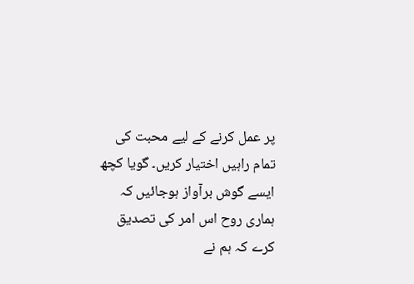پر عمل کرنے کے لیے محبت کی تمام راہیں اختیار کریں۔ گویا کچھ ایسے گوش برآواز ہوجائیں کہ ہماری روح اس امر کی تصدیق کرے کہ ہم نے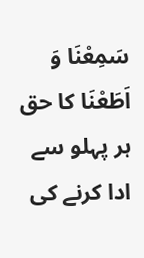سَمِعْنَا وَ اَطَعْنَا کا حق ہر پہلو سے ادا کرنے کی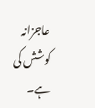عاجزانہ کوشش کی ہے۔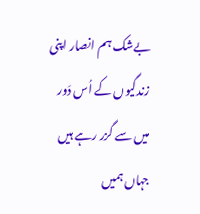بےشک ہم انصار اپنی زندگیوں کے اُس دَور میں سے گزر رہے ہیں جہاں ہمیں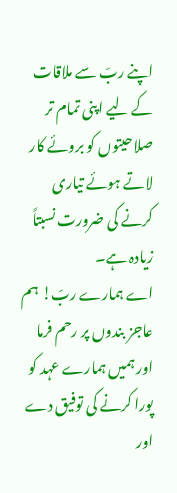اپنے ربّ سے ملاقات کے لیے اپنی تمام تر صلاحیتوں کو بروئے کار لاتے ہوئے تیاری کرنے کی ضرورت نسبتاً زیادہ ہے۔
اے ہمارے ربّ! ہم عاجز بندوں پر رحم فرما اور ہمیں ہمارے عہد کو پورا کرنے کی توفیق دے اور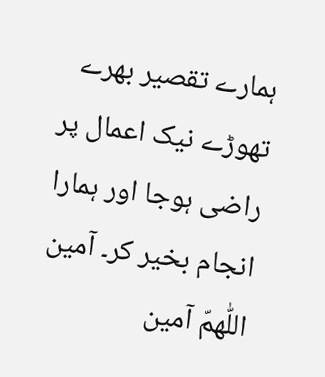ہمارے تقصیر بھرے تھوڑے نیک اعمال پر راضی ہوجا اور ہمارا انجام بخیر کر۔ آمین اللّٰھمّ آمین